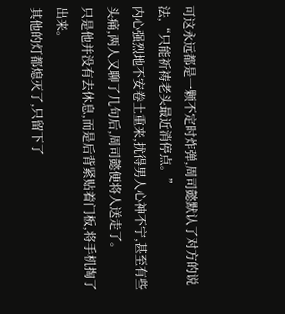可这永远都是一颗不定时炸弹,周司懿默认了对方的说法,“只能祈祷老头最近消停点。”
内心强烈地不安卷土重来,扰得男人心神不宁,甚至有些头痛,两人又聊了几句后,周司懿便将人送走了。
只是他并没有去休息,而是后背紧贴着门板,将手机掏了出来。
其他的灯都熄灭了,只留下了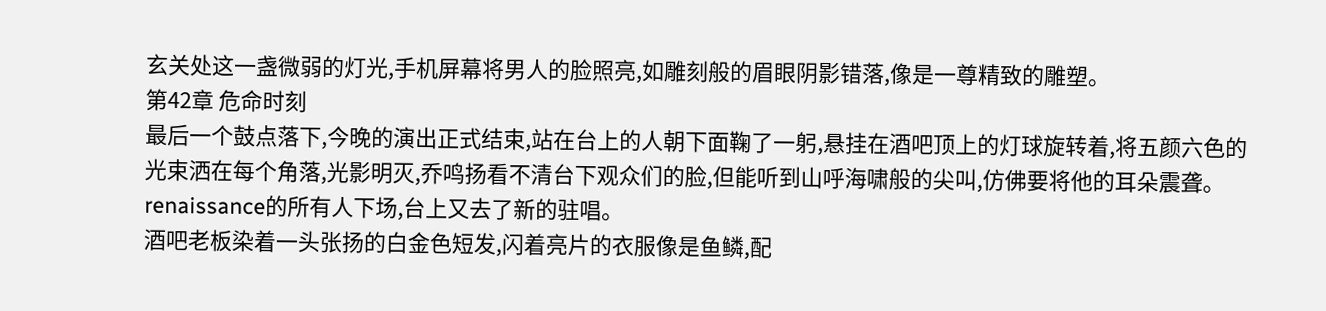玄关处这一盏微弱的灯光,手机屏幕将男人的脸照亮,如雕刻般的眉眼阴影错落,像是一尊精致的雕塑。
第42章 危命时刻
最后一个鼓点落下,今晚的演出正式结束,站在台上的人朝下面鞠了一躬,悬挂在酒吧顶上的灯球旋转着,将五颜六色的光束洒在每个角落,光影明灭,乔鸣扬看不清台下观众们的脸,但能听到山呼海啸般的尖叫,仿佛要将他的耳朵震聋。
renaissance的所有人下场,台上又去了新的驻唱。
酒吧老板染着一头张扬的白金色短发,闪着亮片的衣服像是鱼鳞,配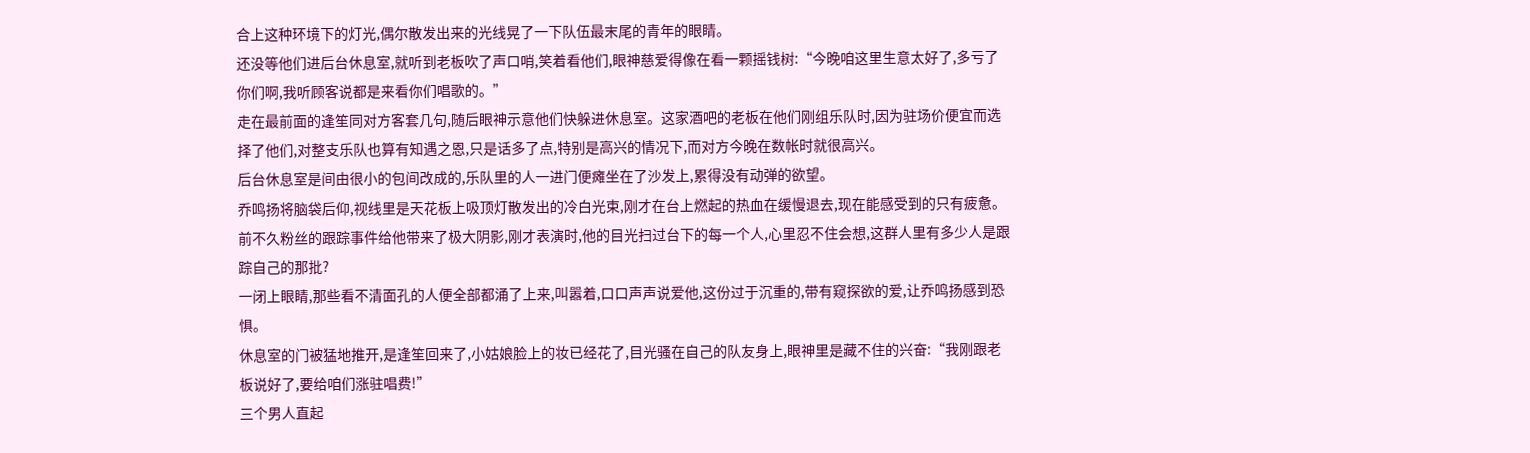合上这种环境下的灯光,偶尔散发出来的光线晃了一下队伍最末尾的青年的眼睛。
还没等他们进后台休息室,就听到老板吹了声口哨,笑着看他们,眼神慈爱得像在看一颗摇钱树:“今晚咱这里生意太好了,多亏了你们啊,我听顾客说都是来看你们唱歌的。”
走在最前面的逢笙同对方客套几句,随后眼神示意他们快躲进休息室。这家酒吧的老板在他们刚组乐队时,因为驻场价便宜而选择了他们,对整支乐队也算有知遇之恩,只是话多了点,特别是高兴的情况下,而对方今晚在数帐时就很高兴。
后台休息室是间由很小的包间改成的,乐队里的人一进门便瘫坐在了沙发上,累得没有动弹的欲望。
乔鸣扬将脑袋后仰,视线里是天花板上吸顶灯散发出的冷白光束,刚才在台上燃起的热血在缓慢退去,现在能感受到的只有疲惫。
前不久粉丝的跟踪事件给他带来了极大阴影,刚才表演时,他的目光扫过台下的每一个人,心里忍不住会想,这群人里有多少人是跟踪自己的那批?
一闭上眼睛,那些看不清面孔的人便全部都涌了上来,叫嚣着,口口声声说爱他,这份过于沉重的,带有窥探欲的爱,让乔鸣扬感到恐惧。
休息室的门被猛地推开,是逢笙回来了,小姑娘脸上的妆已经花了,目光骚在自己的队友身上,眼神里是藏不住的兴奋:“我刚跟老板说好了,要给咱们涨驻唱费!”
三个男人直起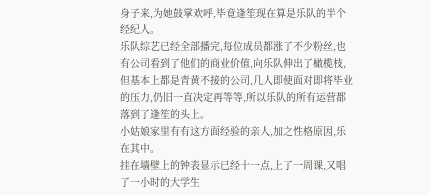身子来,为她鼓掌欢呼,毕竟逢笙现在算是乐队的半个经纪人。
乐队综艺已经全部播完,每位成员都涨了不少粉丝,也有公司看到了他们的商业价值,向乐队伸出了橄榄枝,但基本上都是青黄不接的公司,几人即使面对即将毕业的压力,仍旧一直决定再等等,所以乐队的所有运营都落到了逢笙的头上。
小姑娘家里有有这方面经验的亲人,加之性格原因,乐在其中。
挂在墙壁上的钟表显示已经十一点,上了一周课,又唱了一小时的大学生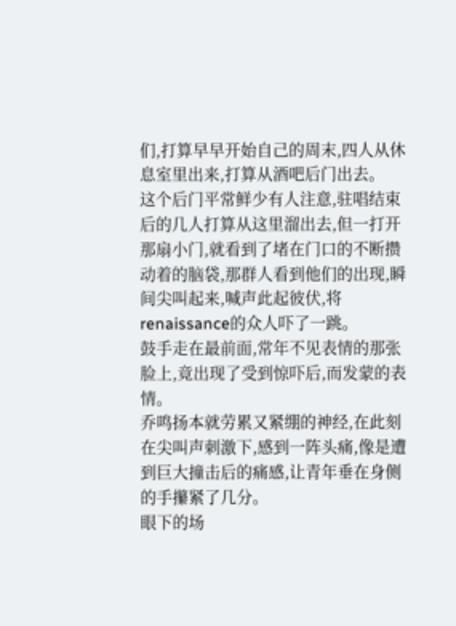们,打算早早开始自己的周末,四人从休息室里出来,打算从酒吧后门出去。
这个后门平常鲜少有人注意,驻唱结束后的几人打算从这里溜出去,但一打开那扇小门,就看到了堵在门口的不断攒动着的脑袋,那群人看到他们的出现,瞬间尖叫起来,喊声此起彼伏,将renaissance的众人吓了一跳。
鼓手走在最前面,常年不见表情的那张脸上,竟出现了受到惊吓后,而发蒙的表情。
乔鸣扬本就劳累又紧绷的神经,在此刻在尖叫声刺激下,感到一阵头痛,像是遭到巨大撞击后的痛感,让青年垂在身侧的手攥紧了几分。
眼下的场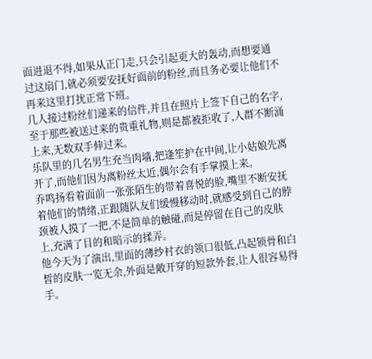面进退不得,如果从正门走,只会引起更大的轰动,而想要通过这扇门,就必须要安抚好面前的粉丝,而且务必要让他们不再来这里打扰正常下班。
几人接过粉丝们递来的信件,并且在照片上签下自己的名字,至于那些被送过来的贵重礼物,则是都被拒收了,人群不断涌上来,无数双手伸过来。
乐队里的几名男生充当肉墙,把逢笙护在中间,让小姑娘先离开了,而他们因为离粉丝太近,偶尔会有手掌摸上来。
乔鸣扬看着面前一张张陌生的带着喜悦的脸,嘴里不断安抚着他们的情绪,正跟随队友们缓慢移动时,就感受到自己的脖颈被人摸了一把,不是简单的触碰,而是停留在自己的皮肤上,充满了目的和暗示的揉弄。
他今天为了演出,里面的薄纱衬衣的领口很低,凸起锁骨和白皙的皮肤一览无余,外面是敞开穿的短款外套,让人很容易得手。